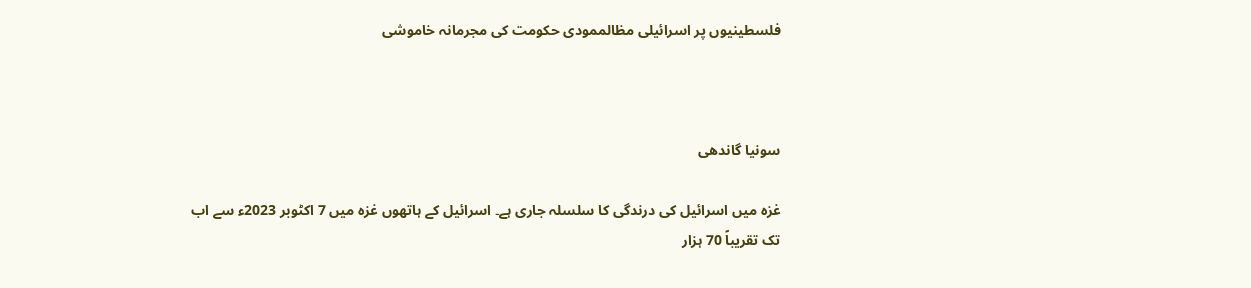فلسطینیوں پر اسرائیلی مظالممودی حکومت کی مجرمانہ خاموشی



سونیا گاندھی

غزہ میں اسرائیل کی درندگی کا سلسلہ جاری ہے۔ اسرائیل کے ہاتھوں غزہ میں 7 اکٹوبر 2023ء سے اب تک تقریباً 70 ہزار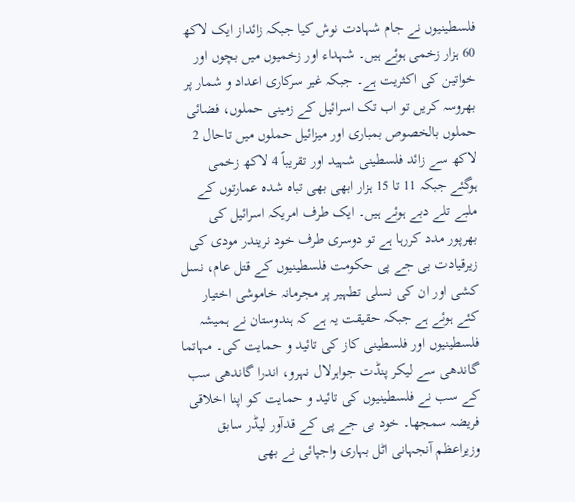فلسطینیوں نے جام شہادت نوش کیا جبکہ زائداز ایک لاکھ 60 ہزار زخمی ہوئے ہیں۔ شہداء اور زخمیوں میں بچوں اور خواتین کی اکثریت ہے۔ جبکہ غیر سرکاری اعداد و شمار پر بھروسہ کریں تو اب تک اسرائیل کے زمینی حملوں، فضائی حملوں بالخصوص بمباری اور میزائیل حملوں میں تاحال 2 لاکھ سے زائد فلسطینی شہید اور تقریباً 4 لاکھ زخمی ہوگئے جبکہ 11 تا 15 ہزار ابھی بھی تباہ شدہ عمارتوں کے ملبے تلے دبے ہوئے ہیں۔ ایک طرف امریکہ اسرائیل کی بھرپور مدد کررہا ہے تو دوسری طرف خود نریندر مودی کی زیرقیادت بی جے پی حکومت فلسطینیوں کے قتل عام، نسل کشی اور ان کی نسلی تطہیر پر مجرمانہ خاموشی اختیار کئے ہوئے ہے جبکہ حقیقت یہ ہے کہ ہندوستان نے ہمیشہ فلسطینیوں اور فلسطینی کاز کی تائید و حمایت کی۔ مہاتما گاندھی سے لیکر پنڈت جواہرلال نہرو، اندرا گاندھی سب کے سب نے فلسطینیوں کی تائید و حمایت کو اپنا اخلاقی فریضہ سمجھا۔ خود بی جے پی کے قدآور لیڈر سابق وزیراعظم آنجہانی اٹل بہاری واجپائی نے بھی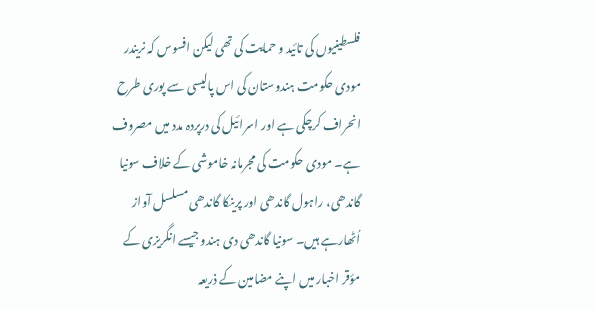فلسطینیوں کی تائید و حمایت کی تھی لیکن افسوس کہ نریندر مودی حکومت ہندوستان کی اس پالیسی سے پوری طرح انحراف کرچکی ہے اور اسرائیل کی درپردہ مدد میں مصروف ہے۔ مودی حکومت کی مجرمانہ خاموشی کے خلاف سونیا گاندھی، راہول گاندھی اور پرینکا گاندھی مسلسل آواز اُٹھارہے ہیں۔ سونیا گاندھی دی ہندو جیسے انگریزی کے مؤقر اخبار میں اپنے مضامین کے ذریعہ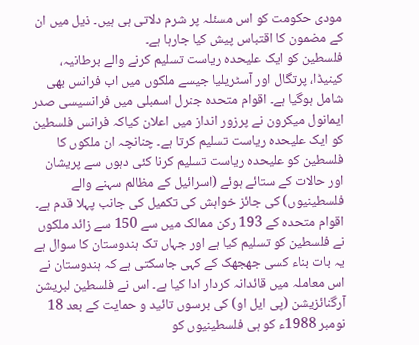مودی حکومت کو اس مسئلہ پر شرم دلاتی ہی ہیں۔ ذیل میں ان کے مضمون کا اقتباس پیش کیا جارہا ہے۔
فلسطین کو ایک علیحدہ ریاست تسلیم کرنے والے برطانیہ، کینیڈا، پرتگال اور آسٹریلیا جیسے ملکوں میں اب فرانس بھی شامل ہوگیا ہے۔ اقوام متحدہ جنرل اسمبلی میں فرانسیسی صدر ایمانول میکرون نے پرزور انداز میں اعلان کیاکہ فرانس فلسطین کو ایک علیحدہ ریاست تسلیم کرتا ہے۔ چنانچہ ان ملکوں کا فلسطین کو علیحدہ ریاست تسلیم کرنا کئی دہوں سے پریشان اور حالات کے ستائے ہوئے (اسرائیل کے مظالم سہنے والے فلسطینیوں) کی جائز خواہش کی تکمیل کی جانب پہلا قدم ہے۔ اقوام متحدہ کے 193 رکن ممالک میں سے 150 سے زائد ملکوں نے فلسطین کو تسلیم کیا ہے اور جہاں تک ہندوستان کا سوال ہے یہ بات بناء کسی جھجھک کے کہی جاسکتی ہے کہ ہندوستان نے اس معاملہ میں قائدانہ کردار ادا کیا ہے۔ اس نے فلسطین لبریشن آرگنائزیشن (پی ایل او) کی برسوں تائید و حمایت کے بعد 18 نومبر 1988ء کو ہی فلسطینیوں کو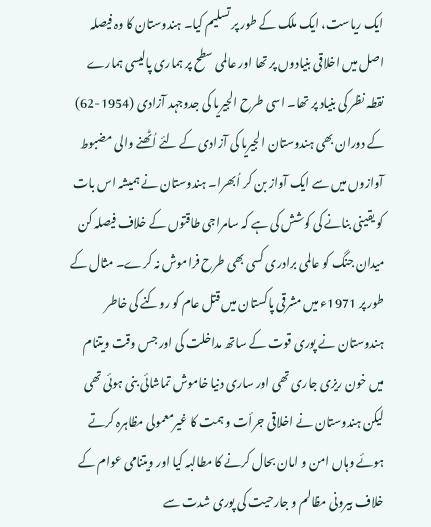ایک ریاست، ایک ملک کے طور پر تسلیم کیا۔ ہندوستان کا وہ فیصلہ اصل میں اخلاقی بنیادوں پر تھا اور عالمی سطح پر ہماری پالیسی ہمارے نقطہ نظر کی بنیاد پر تھا۔ اسی طرح الجیریا کی جدوجہد آزادی (1954-62) کے دوران بھی ہندوستان الجیریا کی آزادی کے لئے اُٹھنے والی مضبوط آوازوں میں سے ایک آواز بن کر اُبھرا۔ ہندوستان نے ہمیشہ اس بات کو یقینی بنانے کی کوشش کی ہے کہ سامراجی طاقتوں کے خلاف فیصلہ کن میدان جنگ کو عالمی برادری کسی بھی طرح فراموش نہ کرے۔ مثال کے طور پر 1971ء میں مشرقی پاکستان میں قتل عام کو روکنے کی خاطر ہندوستان نے پوری قوت کے ساتھ مداخلت کی اور جس وقت ویتنام میں خون ریزی جاری تھی اور ساری دنیا خاموش تماشائی بنی ہوئی تھی لیکن ہندوستان نے اخلاقی جرأت و ہمت کا غیرمعمولی مظاہرہ کرتے ہوئے وہاں امن و امان بحال کرنے کا مطالبہ کیا اور ویتنامی عوام کے خلاف بیرونی مظالم و جارحیت کی پوری شدت سے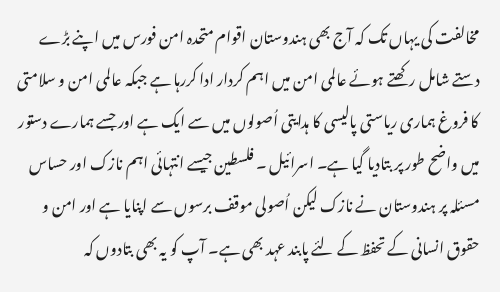مخالفت کی یہاں تک کہ آج بھی ہندوستان اقوام متحدہ امن فورس میں اپنے بڑے دستے شامل رکھتے ہوئے عالمی امن میں اہم کردار ادا کررہا ہے جبکہ عالمی امن و سلامتی کا فروغ ہماری ریاستی پالیسی کا ہدایتی اُصولوں میں سے ایک ہے اور جسے ہمارے دستور میں واضح طور پر بتادیا گیا ہے۔ اسرائیل ۔ فلسطین جیسے انتہائی اہم نازک اور حساس مسئلہ پر ہندوستان نے نازک لیکن اُصولی موقف برسوں سے اپنایا ہے اور امن و حقوق انسانی کے تحفظ کے لئے پابند عہد بھی ہے۔ آپ کو یہ بھی بتادوں کہ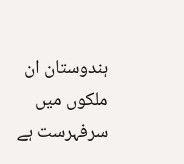ہندوستان ان ملکوں میں سرفہرست ہے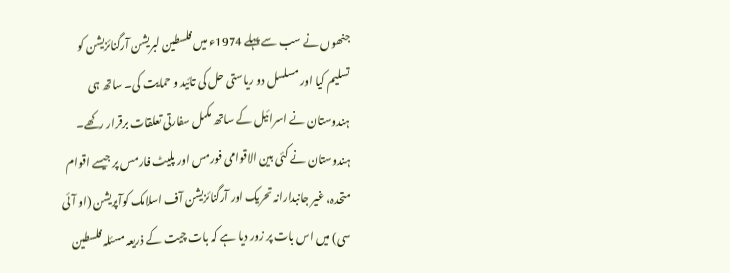جنھوں نے سب سے پہلے 1974ء میں فلسطین لبریشن آرگنائزیشن کو تسلیم کیا اور مسلسل دو ریاستی حل کی تائید و حمایت کی۔ ساتھ ہی ہندوستان نے اسرائیل کے ساتھ مکمل سفارتی تعلقات برقرار رکھے۔ ہندوستان نے کئی بین الاقوامی فورمس اور پلیٹ فارمس پر جیسے اقوام متحدہ، غیر جانبدارانہ تحریک اور آرگنائزیشن آف اسلامک کوآپریشن (او آئی سی) میں اس بات پر زور دیا ہے کہ بات چیت کے ذریعہ مسئلہ فلسطین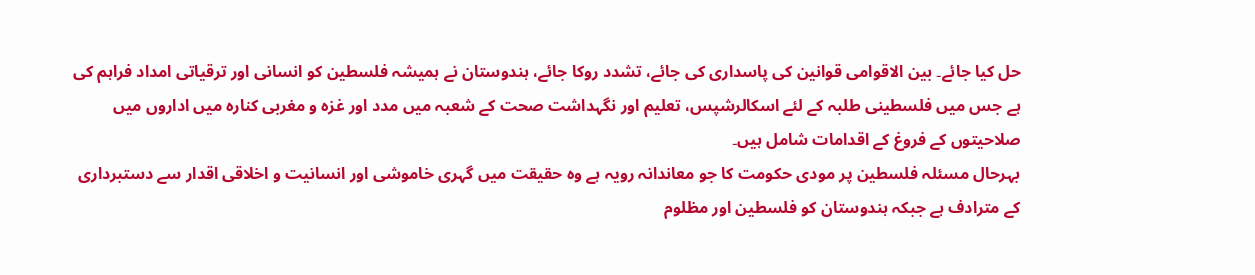حل کیا جائے۔ بین الاقوامی قوانین کی پاسداری کی جائے، تشدد روکا جائے، ہندوستان نے ہمیشہ فلسطین کو انسانی اور ترقیاتی امداد فراہم کی ہے جس میں فلسطینی طلبہ کے لئے اسکالرشپس، تعلیم اور نگہداشت صحت کے شعبہ میں مدد اور غزہ و مغربی کنارہ میں اداروں میں صلاحیتوں کے فروغ کے اقدامات شامل ہیں۔
بہرحال مسئلہ فلسطین پر مودی حکومت کا جو معاندانہ رویہ ہے وہ حقیقت میں گہری خاموشی اور انسانیت و اخلاقی اقدار سے دستبرداری کے مترادف ہے جبکہ ہندوستان کو فلسطین اور مظلوم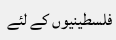فلسطینیوں کے لئے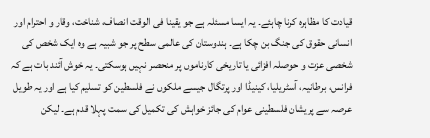قیادت کا مظاہرہ کرنا چاہئے۔ یہ ایسا مسئلہ ہے جو یقینا فی الوقت انصاف، شناخت، وقار و احترام اور انسانی حقوق کی جنگ بن چکا ہے۔ ہندوستان کی عالمی سطح پر جو شبیہ ہے وہ ایک شخص کی شخصی عزت و حوصلہ افزائی یا تاریخی کارناموں پر منحصر نہیں ہوسکتی۔ یہ خوش آئند بات ہے کہ فرانس، برطانیہ، آسٹریلیا، کینیڈا اور پرتگال جیسے ملکوں نے فلسطین کو تسلیم کیا ہے اور یہ طویل عرصہ سے پریشان فلسطینی عوام کی جائز خواہش کی تکمیل کی سمت پہلا قدم ہے۔ لیکن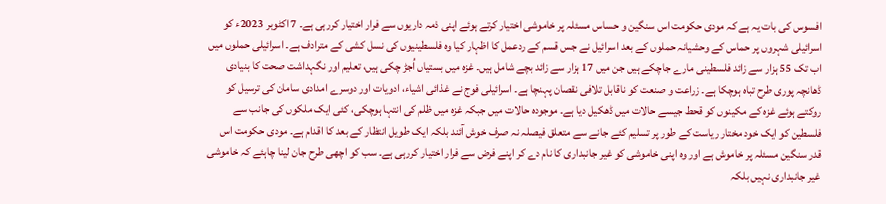افسوس کی بات یہ ہے کہ مودی حکومت اس سنگین و حساس مسئلہ پر خاموشی اختیار کرتے ہوئے اپنی ذمہ داریوں سے فرار اختیار کررہی ہے۔ 7 اکٹوبر 2023ء کو اسرائیلی شہروں پر حماس کے وحشیانہ حملوں کے بعد اسرائیل نے جس قسم کے ردعمل کا اظہار کیا وہ فلسطینیوں کی نسل کشی کے مترادف ہے۔ اسرائیلی حملوں میں اب تک 55 ہزار سے زائد فلسطینی مارے جاچکے ہیں جن میں 17 ہزار سے زائد بچے شامل ہیں۔ غزہ میں بستیاں اُجڑ چکی ہیں، تعلیم اور نگہداشت صحت کا بنیادی ڈھانچہ پوری طرح تباہ ہوچکا ہے۔ زراعت و صنعت کو ناقابل تلافی نقصان پہنچا ہے۔ اسرائیلی فوج نے غذائی اشیاء، ادویات اور دوسرے امدادی سامان کی ترسیل کو روکتے ہوئے غزہ کے مکینوں کو قحط جیسے حالات میں ڈھکیل دیا ہے۔ موجودہ حالات میں جبکہ غزہ میں ظلم کی انتہا ہوچکی، کئی ایک ملکوں کی جانب سے فلسطین کو ایک خود مختار ریاست کے طور پر تسلیم کئے جانے سے متعلق فیصلہ نہ صرف خوش آئند بلکہ ایک طویل انتظار کے بعد کا اقدام ہے۔ مودی حکومت اس قدر سنگین مسئلہ پر خاموش ہے اور وہ اپنی خاموشی کو غیر جانبداری کا نام دے کر اپنے فرض سے فرار اختیار کررہی ہے۔ سب کو اچھی طرح جان لینا چاہئے کہ خاموشی غیر جانبداری نہیں بلکہ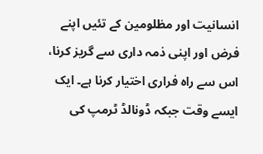انسانیت اور مظلومین کے تئیں اپنے فرض اور اپنی ذمہ داری سے گریز کرنا، اس سے راہ فراری اختیار کرنا ہے۔ ایک ایسے وقت جبکہ ڈونالڈ ٹرمپ کی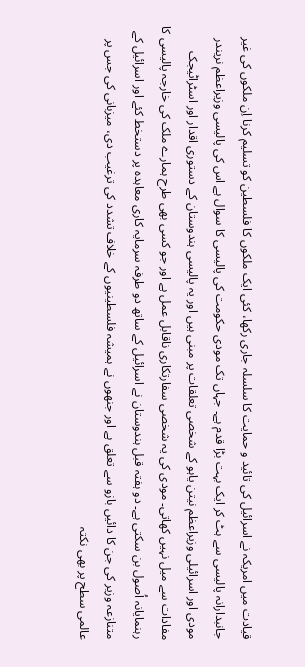قیادت میں امریکہ نے اسرائیل کی تائید و حمایت کا سلسلہ جاری رکھا، کئی ایک ملکوں کا فلسطین کو تسلیم کرنا اِن ملکوں کی غیر جانبدارانہ پالیسی سے ہٹ کر ایک بہت بڑا قدم ہے۔ جہاں تک مودی حکومت کی پالیسی کا سوال ہے اس کی پالیسی وزیراعظم نریندر مودی اور اسرائیلی وزیراعظم نیتن یاہو کے شخصی تعلقات پر مبنی ہیں اور یہ پالیسی ہندوستان کے دستوری اقدار اور اسٹراٹیجک مفادات سے میل نہیں کھاتی۔ مودی کی یہ شخصی سفارتکاری ناقابل عمل ہے اور جو کسی بھی طرح ہمارے ملک کی خارجہ پالیسی کا رہنمایانہ اُصول بن سکتی ہے۔ دو ہفتہ قبل ہندوستان نے اسرائیل کے ساتھ دو طرفہ سرمایہ کاری معاہدہ پر دستخط کئے اور اسرائیل کے متنازعہ وزیر کی جن کا دائیں بازو سے تعلق ہے اور جنھوں نے ہمیشہ فلسطینیوں کے خلاف تشدد کی ترغیب دی، میزبانی کی جس پر عالمی سطح پر بھی نکتہ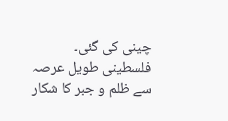چینی کی گئی۔ فلسطینی طویل عرصہ سے ظلم و جبر کا شکار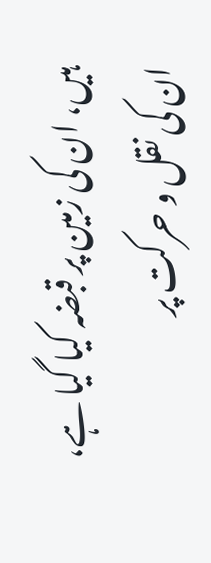ہیں، ان کی زمین پر قبضہ کیا گیا ہے، ان کی نقل و حرکت پر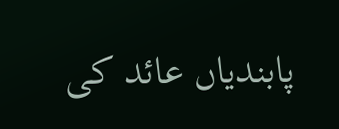پابندیاں عائد کی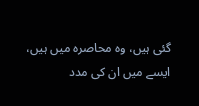گئی ہیں، وہ محاصرہ میں ہیں، ایسے میں ان کی مدد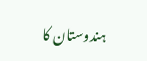ہندوستان کا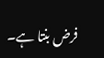فرض بنتا ہے۔